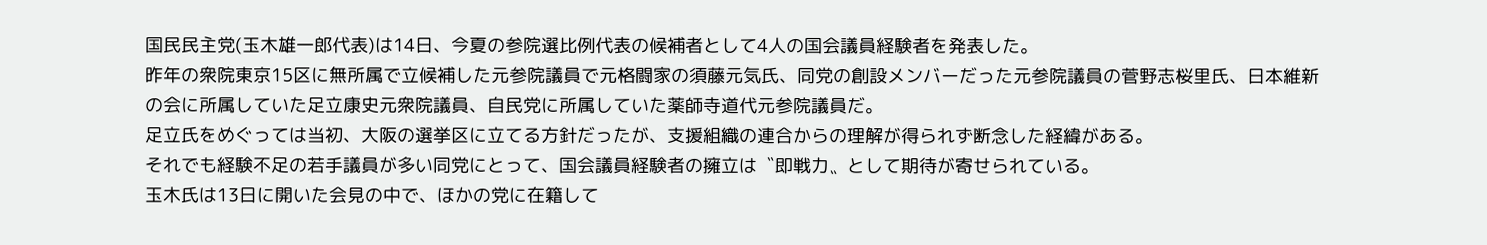国民民主党(玉木雄一郎代表)は14日、今夏の参院選比例代表の候補者として4人の国会議員経験者を発表した。
昨年の衆院東京15区に無所属で立候補した元参院議員で元格闘家の須藤元気氏、同党の創設メンバーだった元参院議員の菅野志桜里氏、日本維新の会に所属していた足立康史元衆院議員、自民党に所属していた薬師寺道代元参院議員だ。
足立氏をめぐっては当初、大阪の選挙区に立てる方針だったが、支援組織の連合からの理解が得られず断念した経緯がある。
それでも経験不足の若手議員が多い同党にとって、国会議員経験者の擁立は〝即戦力〟として期待が寄せられている。
玉木氏は13日に開いた会見の中で、ほかの党に在籍して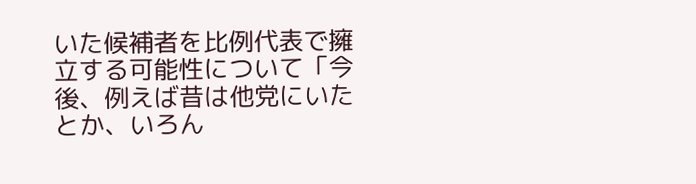いた候補者を比例代表で擁立する可能性について「今後、例えば昔は他党にいたとか、いろん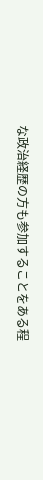な政治経歴の方も参加することをある程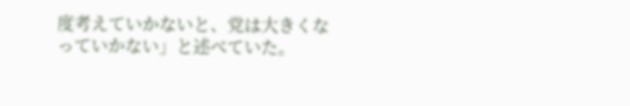度考えていかないと、党は大きくなっていかない」と述べていた。